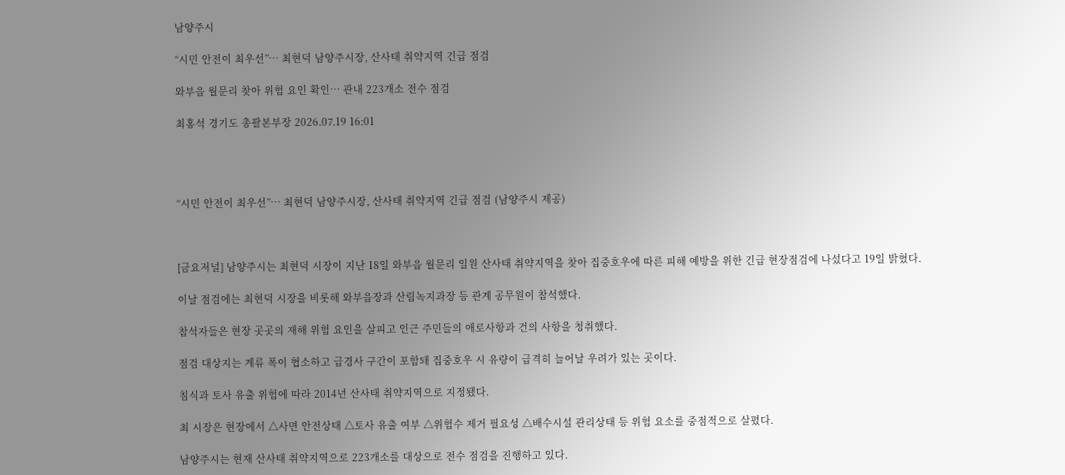남양주시

“시민 안전이 최우선”… 최현덕 남양주시장, 산사태 취약지역 긴급 점검

와부읍 월문리 찾아 위험 요인 확인… 관내 223개소 전수 점검

최홍석 경기도 총괄본부장 2026.07.19 16:01




“시민 안전이 최우선”… 최현덕 남양주시장, 산사태 취약지역 긴급 점검 (남양주시 제공)



[금요저널] 남양주시는 최현덕 시장이 지난 18일 와부읍 월문리 일원 산사태 취약지역을 찾아 집중호우에 따른 피해 예방을 위한 긴급 현장점검에 나섰다고 19일 밝혔다.

이날 점검에는 최현덕 시장을 비롯해 와부읍장과 산림녹지과장 등 관계 공무원이 참석했다.

참석자들은 현장 곳곳의 재해 위험 요인을 살피고 인근 주민들의 애로사항과 건의 사항을 청취했다.

점검 대상지는 계류 폭이 협소하고 급경사 구간이 포함돼 집중호우 시 유량이 급격히 늘어날 우려가 있는 곳이다.

침식과 토사 유출 위험에 따라 2014년 산사태 취약지역으로 지정됐다.

최 시장은 현장에서 △사면 안전상태 △토사 유출 여부 △위험수 제거 필요성 △배수시설 관리상태 등 위험 요소를 중점적으로 살폈다.

남양주시는 현재 산사태 취약지역으로 223개소를 대상으로 전수 점검을 진행하고 있다.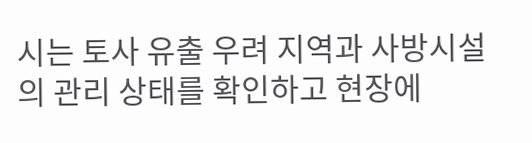시는 토사 유출 우려 지역과 사방시설의 관리 상태를 확인하고 현장에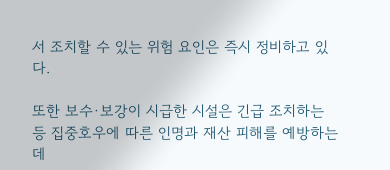서 조치할 수 있는 위험 요인은 즉시 정비하고 있다.

또한 보수·보강이 시급한 시설은 긴급 조치하는 등 집중호우에 따른 인명과 재산 피해를 예방하는 데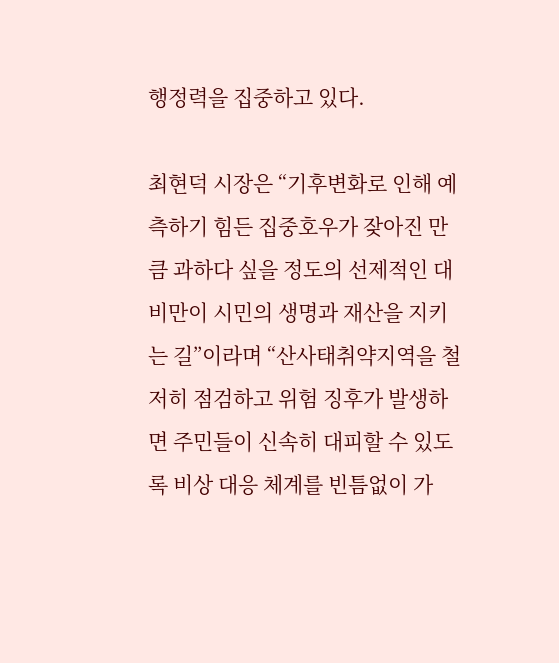행정력을 집중하고 있다.

최현덕 시장은 “기후변화로 인해 예측하기 힘든 집중호우가 잦아진 만큼 과하다 싶을 정도의 선제적인 대비만이 시민의 생명과 재산을 지키는 길”이라며 “산사태취약지역을 철저히 점검하고 위험 징후가 발생하면 주민들이 신속히 대피할 수 있도록 비상 대응 체계를 빈틈없이 가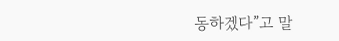동하겠다”고 말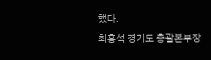했다.
최홍석 경기도 총괄본부장